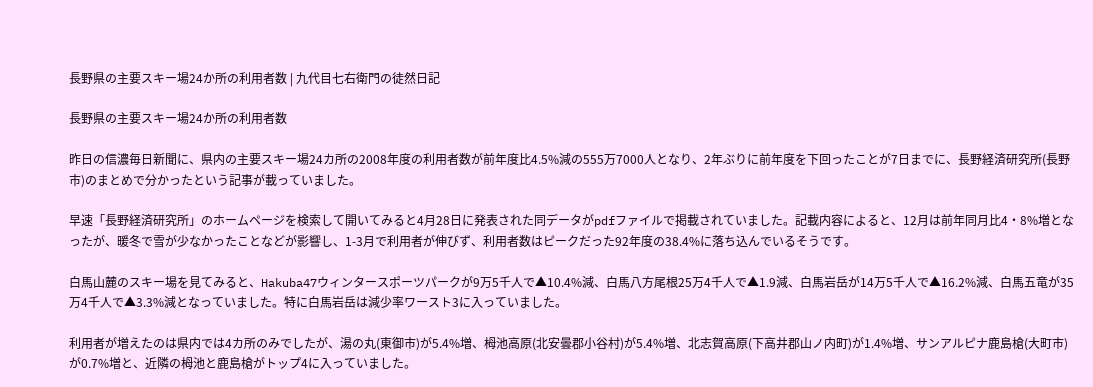長野県の主要スキー場24か所の利用者数 | 九代目七右衛門の徒然日記

長野県の主要スキー場24か所の利用者数

昨日の信濃毎日新聞に、県内の主要スキー場24カ所の2008年度の利用者数が前年度比4.5%減の555万7000人となり、2年ぶりに前年度を下回ったことが7日までに、長野経済研究所(長野市)のまとめで分かったという記事が載っていました。

早速「長野経済研究所」のホームページを検索して開いてみると4月28日に発表された同データがpdfファイルで掲載されていました。記載内容によると、12月は前年同月比4・8%増となったが、暖冬で雪が少なかったことなどが影響し、1-3月で利用者が伸びず、利用者数はピークだった92年度の38.4%に落ち込んでいるそうです。

白馬山麓のスキー場を見てみると、Hakuba47ウィンタースポーツパークが9万5千人で▲10.4%減、白馬八方尾根25万4千人で▲1.9減、白馬岩岳が14万5千人で▲16.2%減、白馬五竜が35万4千人で▲3.3%減となっていました。特に白馬岩岳は減少率ワースト3に入っていました。

利用者が増えたのは県内では4カ所のみでしたが、湯の丸(東御市)が5.4%増、栂池高原(北安曇郡小谷村)が5.4%増、北志賀高原(下高井郡山ノ内町)が1.4%増、サンアルピナ鹿島槍(大町市)が0.7%増と、近隣の栂池と鹿島槍がトップ4に入っていました。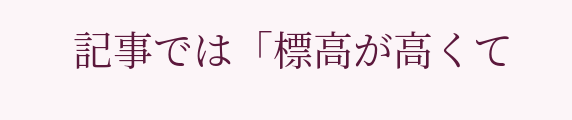記事では「標高が高くて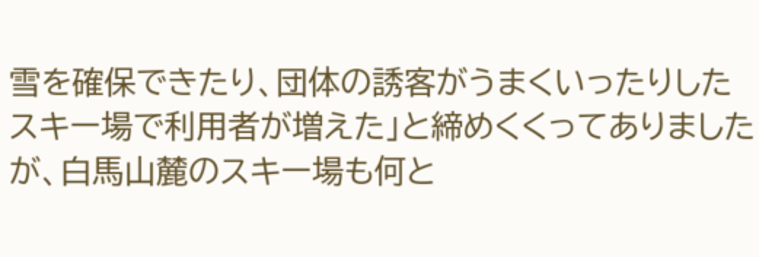雪を確保できたり、団体の誘客がうまくいったりしたスキー場で利用者が増えた」と締めくくってありましたが、白馬山麓のスキー場も何と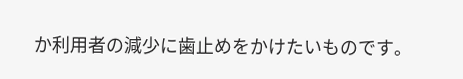か利用者の減少に歯止めをかけたいものです。